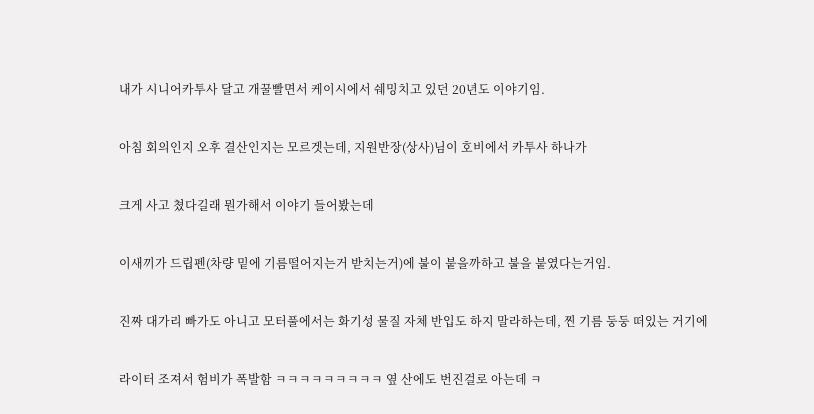내가 시니어카투사 달고 개꿀빨면서 케이시에서 쉐밍치고 있던 20년도 이야기임.


아침 회의인지 오후 결산인지는 모르겟는데, 지원반장(상사)님이 호비에서 카투사 하나가


크게 사고 쳤다길래 뭔가해서 이야기 들어봤는데


이새끼가 드립펜(차량 밑에 기름떨어지는거 받치는거)에 불이 붙을까하고 불을 붙였다는거임.


진짜 대가리 빠가도 아니고 모터풀에서는 화기성 물질 자체 반입도 하지 말라하는데, 찐 기름 둥둥 떠있는 거기에


라이터 조져서 험비가 폭발함 ㅋㅋㅋㅋㅋㅋㅋㅋㅋ 옆 산에도 번진걸로 아는데 ㅋ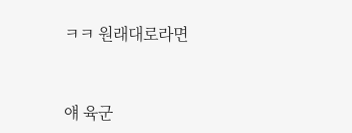ㅋㅋ 원래대로라면


얘 육군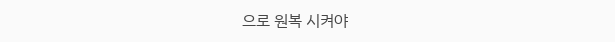으로 원복 시켜야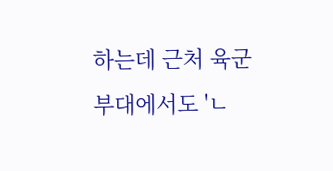하는데 근처 육군부대에서도 'ㄴ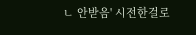ㄴ 안받음' 시전한걸로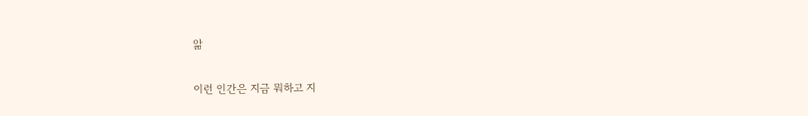앎


이런 인간은 지금 뭐하고 지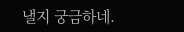낼지 궁금하네.